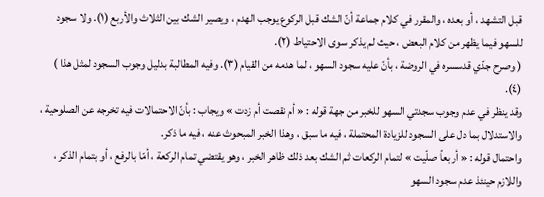قبل التشهد ، أو بعده ، والمقرر في كلام جماعة أنّ الشك قبل الركوع يوجب الهدم ، ويصير الشك بين الثلاث والأربع (١). ولا سجود للسهو فيما يظهر من كلام البعض ، حيث لم يذكر سوى الاحتياط (٢).
( وصرح جدّي قدسسره في الروضة ، بأنّ عليه سجود السهو ، لما هدمه من القيام (٣). وفيه المطالبة بدليل وجوب السجود لمثل هذا ) (٤).
وقد ينظر في عدم وجوب سجدتي السهو للخبر من جهة قوله : « أم نقصت أم زدت » ويجاب : بأنّ الاحتمالات فيه تخرجه عن الصلوحية ، والاستدلال بما دل على السجود للزيادة المحتملة ، فيه ما سبق ، وهذا الخبر المبحوث عنه ، فيه ما ذكر.
واحتمال قوله : « أربعاً صلّيت » لتمام الركعات ثم الشك بعد ذلك ظاهر الخبر ، وهو يقتضي تمام الركعة ، أمّا بالرفع ، أو بتمام الذكر ، واللازم حينئذ عدم سجود السهو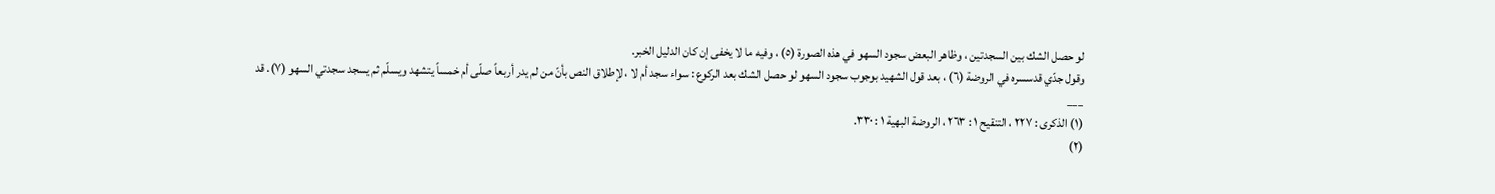لو حصل الشك بين السجدتين ، وظاهر البعض سجود السهو في هذه الصورة (٥) ، وفيه ما لا يخفى إن كان الدليل الخبر.
وقول جدّي قدسسره في الروضة (٦) ، بعد قول الشهيد بوجوب سجود السهو لو حصل الشك بعد الركوع : سواء سجد أم لا ، لإطلاق النص بأنّ من لم يدر أربعاً صلّى أم خمساً يتشهد ويسلّم ثم يسجد سجدتي السهو (٧). قد
___
(١) الذكرى : ٢٢٧ ، التنقيح ١ : ٢٦٣ ، الروضة البهية ١ : ٣٣٠.
(٢)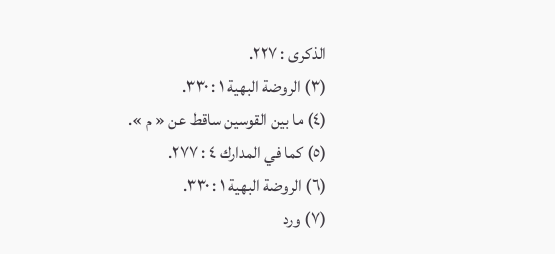الذكرى : ٢٢٧.
(٣) الروضة البهية ١ : ٣٣٠.
(٤) ما بين القوسين ساقط عن « م ».
(٥) كما في المدارك ٤ : ٢٧٧.
(٦) الروضة البهية ١ : ٣٣٠.
(٧) ورد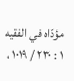مؤدّاه في الفقيه ١ : ٢٣٠ / ١٠١٩ ،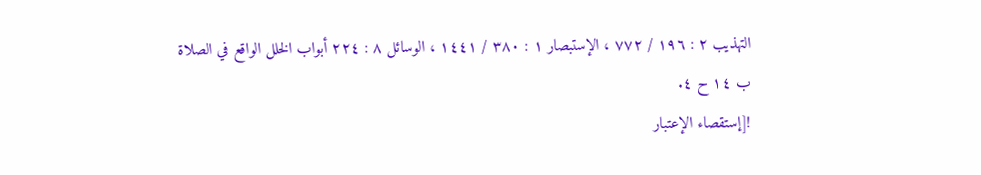التهذيب ٢ : ١٩٦ / ٧٧٢ ، الإستبصار ١ : ٣٨٠ / ١٤٤١ ، الوسائل ٨ : ٢٢٤ أبواب الخلل الواقع في الصلاة ب ١٤ ح ٤.
![إستقصاء الإعتبار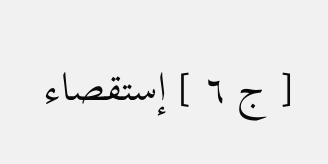[ ج ٦ ] إستقصاء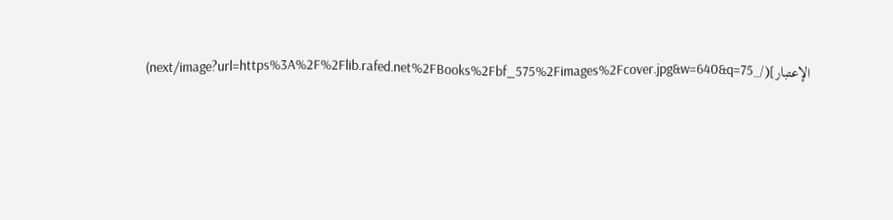الإعتبار](/_next/image?url=https%3A%2F%2Flib.rafed.net%2FBooks%2Fbf_575%2Fimages%2Fcover.jpg&w=640&q=75)